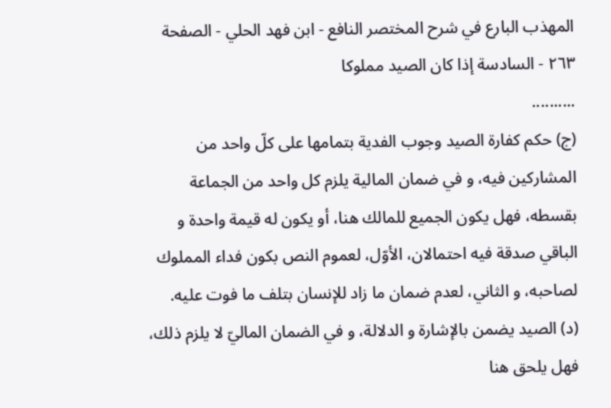المهذب البارع في شرح المختصر النافع - ابن فهد الحلي - الصفحة ٢٦٣ - السادسة إذا كان الصيد مملوكا
..........
(ج) حكم كفارة الصيد وجوب الفدية بتمامها على كلّ واحد من المشاركين فيه، و في ضمان المالية يلزم كل واحد من الجماعة بقسطه، فهل يكون الجميع للمالك هنا، أو يكون له قيمة واحدة و الباقي صدقة فيه احتمالان، الأوّل، لعموم النص بكون فداء المملوك لصاحبه، و الثاني، لعدم ضمان ما زاد للإنسان بتلف ما فوت عليه.
(د) الصيد يضمن بالإشارة و الدلالة، و في الضمان الماليّ لا يلزم ذلك، فهل يلحق هنا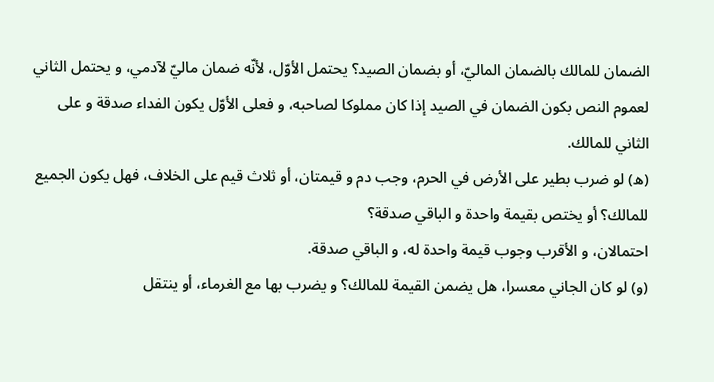الضمان للمالك بالضمان الماليّ، أو بضمان الصيد؟ يحتمل الأوّل، لأنّه ضمان ماليّ لآدمي، و يحتمل الثاني لعموم النص بكون الضمان في الصيد إذا كان مملوكا لصاحبه، و فعلى الأوّل يكون الفداء صدقة و على الثاني للمالك.
(ه) لو ضرب بطير على الأرض في الحرم، وجب دم و قيمتان، أو ثلاث قيم على الخلاف، فهل يكون الجميع للمالك؟ أو يختص بقيمة واحدة و الباقي صدقة؟
احتمالان، و الأقرب وجوب قيمة واحدة له، و الباقي صدقة.
(و) لو كان الجاني معسرا، هل يضمن القيمة للمالك؟ و يضرب بها مع الغرماء، أو ينتقل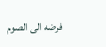فرضه الى الصوم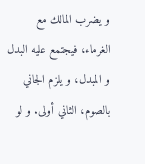و يضرب المالك مع الغرماء، فيجتمع عليه البدل و المبدل، و يلزم الجاني بالصوم، الثاني أولى. و لو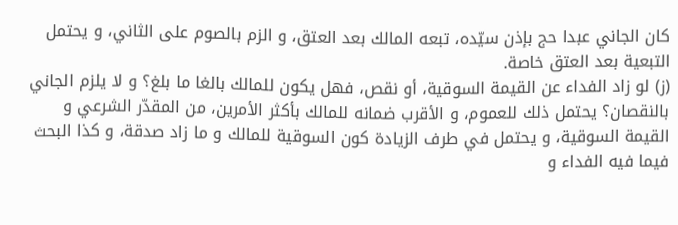كان الجاني عبدا حج بإذن سيّده، تبعه المالك بعد العتق، و الزم بالصوم على الثاني، و يحتمل التبعية بعد العتق خاصة.
(ز) لو زاد الفداء عن القيمة السوقية، أو نقص، فهل يكون للمالك بالغا ما بلغ؟ و لا يلزم الجاني بالنقصان؟ يحتمل ذلك للعموم، و الأقرب ضمانه للمالك بأكثر الأمرين، من المقدّر الشرعي و القيمة السوقية، و يحتمل في طرف الزيادة كون السوقية للمالك و ما زاد صدقة، و كذا البحث فيما فيه الفداء و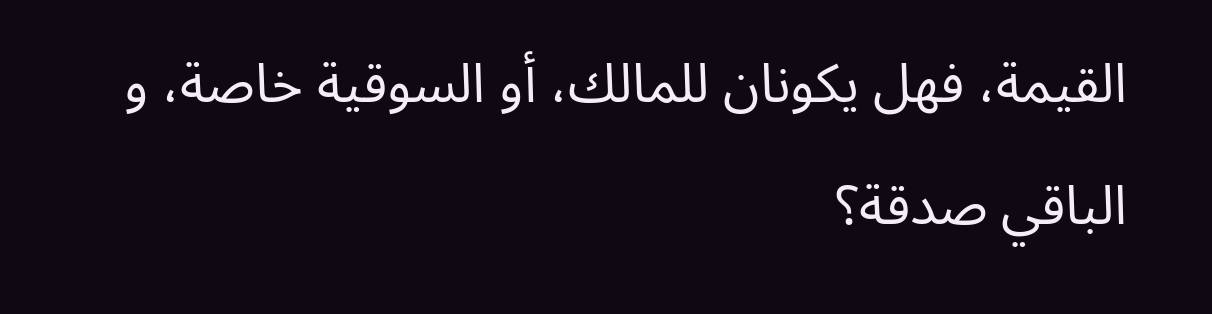القيمة، فهل يكونان للمالك، أو السوقية خاصة، و الباقي صدقة؟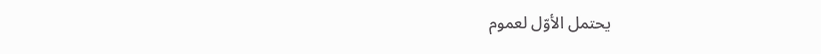يحتمل الأوّل لعموم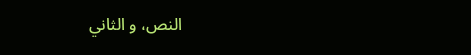النص، و الثاني